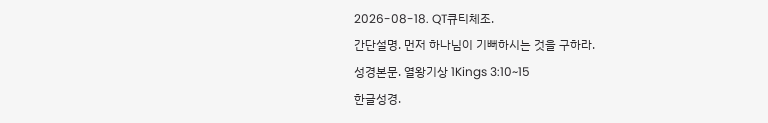2026-08-18. QT큐티체조.
간단설명. 먼저 하나님이 기뻐하시는 것을 구하라.
성경본문. 열왕기상 1Kings 3:10~15
한글성경.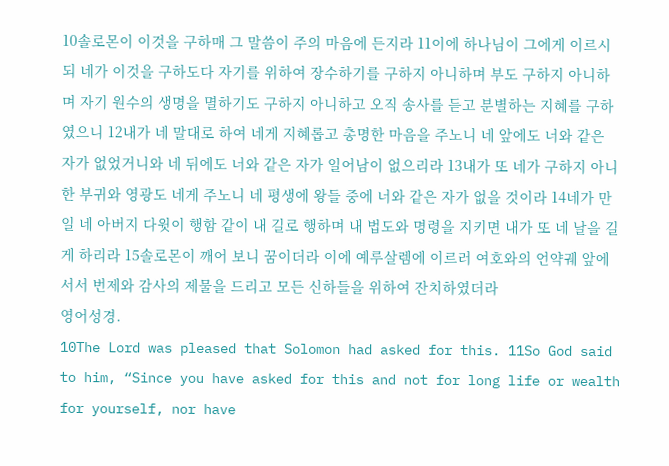10솔로몬이 이것을 구하매 그 말씀이 주의 마음에 든지라 11이에 하나님이 그에게 이르시되 네가 이것을 구하도다 자기를 위하여 장수하기를 구하지 아니하며 부도 구하지 아니하며 자기 원수의 생명을 멸하기도 구하지 아니하고 오직 송사를 듣고 분별하는 지혜를 구하였으니 12내가 네 말대로 하여 네게 지혜롭고 총명한 마음을 주노니 네 앞에도 너와 같은 자가 없었거니와 네 뒤에도 너와 같은 자가 일어남이 없으리라 13내가 또 네가 구하지 아니한 부귀와 영광도 네게 주노니 네 평생에 왕들 중에 너와 같은 자가 없을 것이라 14네가 만일 네 아버지 다윗이 행함 같이 내 길로 행하며 내 법도와 명령을 지키면 내가 또 네 날을 길게 하리라 15솔로몬이 깨어 보니 꿈이더라 이에 예루살렘에 이르러 여호와의 언약궤 앞에 서서 번제와 감사의 제물을 드리고 모든 신하들을 위하여 잔치하였더라
영어성경.
10The Lord was pleased that Solomon had asked for this. 11So God said to him, “Since you have asked for this and not for long life or wealth for yourself, nor have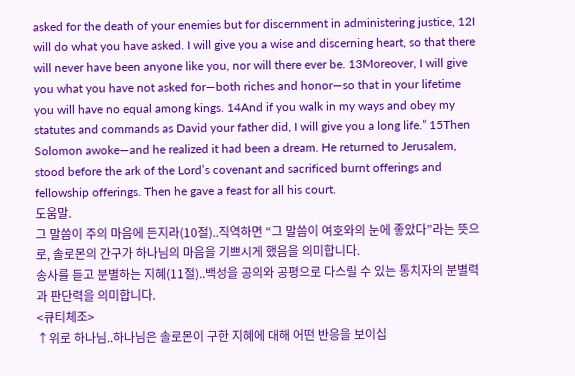asked for the death of your enemies but for discernment in administering justice, 12I will do what you have asked. I will give you a wise and discerning heart, so that there will never have been anyone like you, nor will there ever be. 13Moreover, I will give you what you have not asked for—both riches and honor—so that in your lifetime you will have no equal among kings. 14And if you walk in my ways and obey my statutes and commands as David your father did, I will give you a long life.” 15Then Solomon awoke—and he realized it had been a dream. He returned to Jerusalem, stood before the ark of the Lord’s covenant and sacrificed burnt offerings and fellowship offerings. Then he gave a feast for all his court.
도움말.
그 말씀이 주의 마음에 든지라(10절)..직역하면 “그 말씀이 여호와의 눈에 좋았다”라는 뜻으로, 솔로몬의 간구가 하나님의 마음을 기쁘시게 했음을 의미합니다.
송사를 듣고 분별하는 지혜(11절)..백성을 공의와 공평으로 다스릴 수 있는 통치자의 분별력과 판단력을 의미합니다.
<큐티체조>
↑위로 하나님..하나님은 솔로몬이 구한 지혜에 대해 어떤 반응을 보이십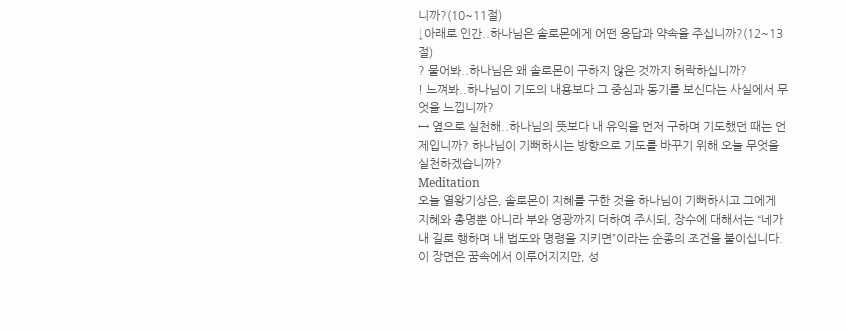니까?(10~11절)
↓아래로 인간..하나님은 솔로몬에게 어떤 응답과 약속을 주십니까?(12~13절)
? 물어봐..하나님은 왜 솔로몬이 구하지 않은 것까지 허락하십니까?
! 느껴봐..하나님이 기도의 내용보다 그 중심과 동기를 보신다는 사실에서 무엇을 느낍니까?
↔ 옆으로 실천해..하나님의 뜻보다 내 유익을 먼저 구하며 기도했던 때는 언제입니까? 하나님이 기뻐하시는 방향으로 기도를 바꾸기 위해 오늘 무엇을 실천하겠습니까?
Meditation
오늘 열왕기상은, 솔로몬이 지혜를 구한 것을 하나님이 기뻐하시고 그에게 지혜와 총명뿐 아니라 부와 영광까지 더하여 주시되, 장수에 대해서는 “네가 내 길로 행하며 내 법도와 명령을 지키면”이라는 순종의 조건을 붙이십니다. 이 장면은 꿈속에서 이루어지지만, 성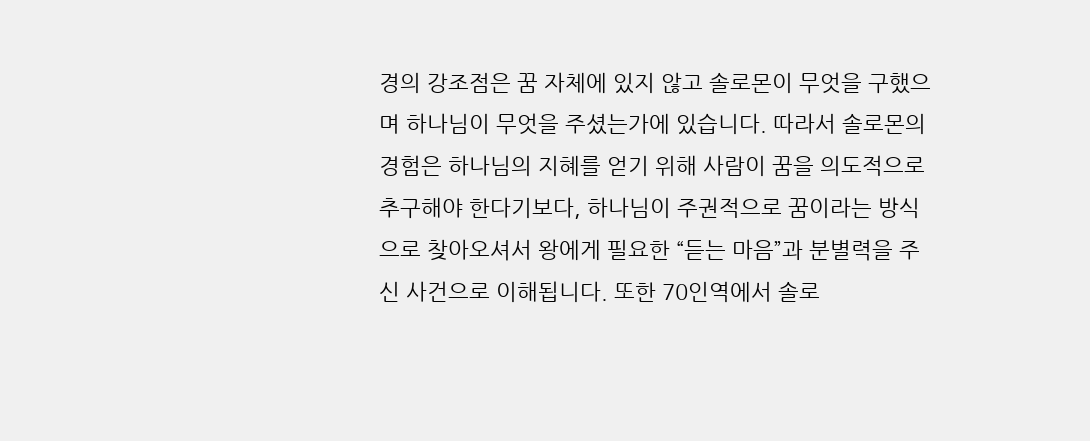경의 강조점은 꿈 자체에 있지 않고 솔로몬이 무엇을 구했으며 하나님이 무엇을 주셨는가에 있습니다. 따라서 솔로몬의 경험은 하나님의 지혜를 얻기 위해 사람이 꿈을 의도적으로 추구해야 한다기보다, 하나님이 주권적으로 꿈이라는 방식으로 찾아오셔서 왕에게 필요한 “듣는 마음”과 분별력을 주신 사건으로 이해됩니다. 또한 70인역에서 솔로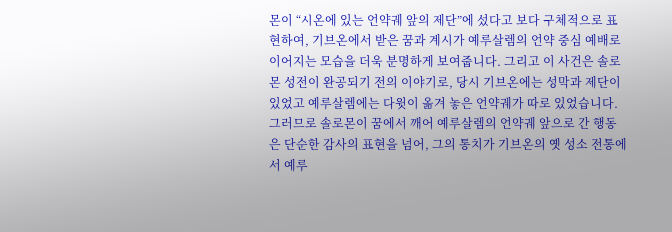몬이 “시온에 있는 언약궤 앞의 제단”에 섰다고 보다 구체적으로 표현하여, 기브온에서 받은 꿈과 계시가 예루살렘의 언약 중심 예배로 이어지는 모습을 더욱 분명하게 보여줍니다. 그리고 이 사건은 솔로몬 성전이 완공되기 전의 이야기로, 당시 기브온에는 성막과 제단이 있었고 예루살렘에는 다윗이 옮겨 놓은 언약궤가 따로 있었습니다. 그러므로 솔로몬이 꿈에서 깨어 예루살렘의 언약궤 앞으로 간 행동은 단순한 감사의 표현을 넘어, 그의 통치가 기브온의 옛 성소 전통에서 예루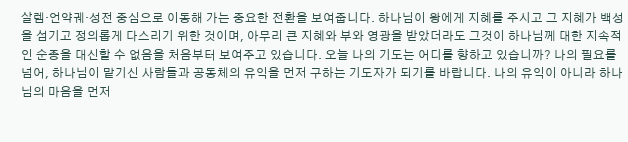살렘·언약궤·성전 중심으로 이동해 가는 중요한 전환을 보여줍니다. 하나님이 왕에게 지혜를 주시고 그 지혜가 백성을 섬기고 정의롭게 다스리기 위한 것이며, 아무리 큰 지혜와 부와 영광을 받았더라도 그것이 하나님께 대한 지속적인 순종을 대신할 수 없음을 처음부터 보여주고 있습니다. 오늘 나의 기도는 어디를 향하고 있습니까? 나의 필요를 넘어, 하나님이 맡기신 사람들과 공동체의 유익을 먼저 구하는 기도자가 되기를 바랍니다. 나의 유익이 아니라 하나님의 마음을 먼저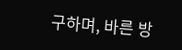구하며, 바른 방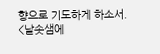향으로 기도하게 하소서.
<날솟샘에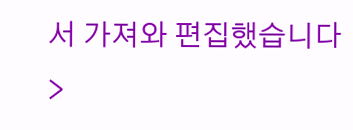서 가져와 편집했습니다>